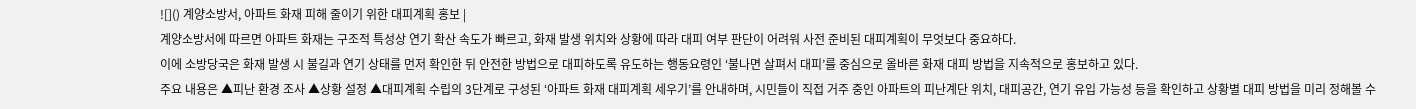![]() 계양소방서, 아파트 화재 피해 줄이기 위한 대피계획 홍보 |
계양소방서에 따르면 아파트 화재는 구조적 특성상 연기 확산 속도가 빠르고, 화재 발생 위치와 상황에 따라 대피 여부 판단이 어려워 사전 준비된 대피계획이 무엇보다 중요하다.
이에 소방당국은 화재 발생 시 불길과 연기 상태를 먼저 확인한 뒤 안전한 방법으로 대피하도록 유도하는 행동요령인 ‘불나면 살펴서 대피’를 중심으로 올바른 화재 대피 방법을 지속적으로 홍보하고 있다.
주요 내용은 ▲피난 환경 조사 ▲상황 설정 ▲대피계획 수립의 3단계로 구성된 ‘아파트 화재 대피계획 세우기’를 안내하며, 시민들이 직접 거주 중인 아파트의 피난계단 위치, 대피공간, 연기 유입 가능성 등을 확인하고 상황별 대피 방법을 미리 정해볼 수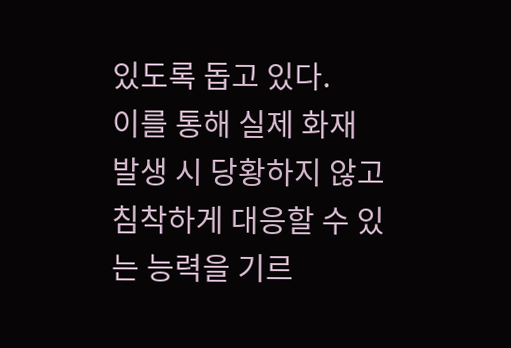있도록 돕고 있다.
이를 통해 실제 화재 발생 시 당황하지 않고 침착하게 대응할 수 있는 능력을 기르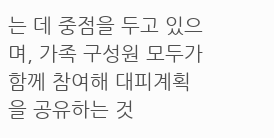는 데 중점을 두고 있으며, 가족 구성원 모두가 함께 참여해 대피계획을 공유하는 것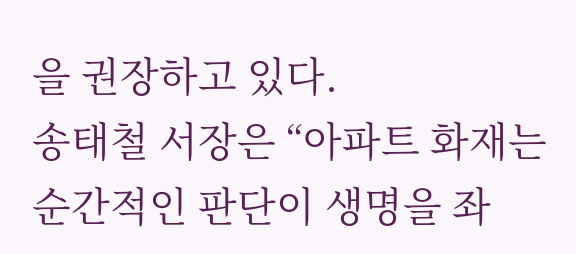을 권장하고 있다.
송태철 서장은 “아파트 화재는 순간적인 판단이 생명을 좌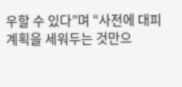우할 수 있다”며 “사전에 대피계획을 세워두는 것만으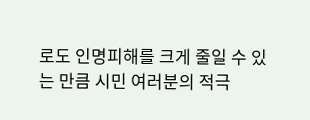로도 인명피해를 크게 줄일 수 있는 만큼 시민 여러분의 적극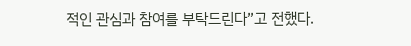적인 관심과 참여를 부탁드린다”고 전했다.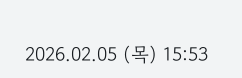2026.02.05 (목) 15:53